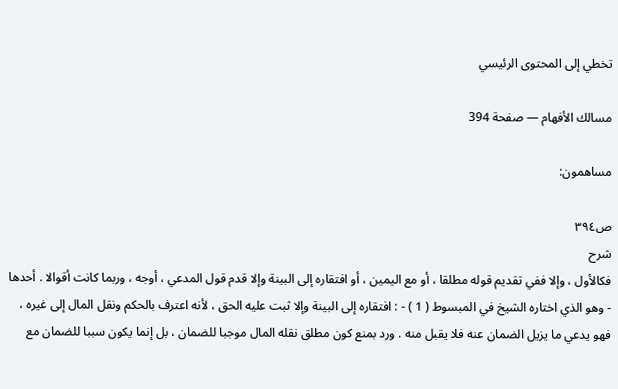تخطي إلى المحتوى الرئيسي

مسالك الأفهام — صفحة 394

مساهمون:

ص٣٩٤
شرح
فكالأول ، وإلا ففي تقديم قوله مطلقا ، أو مع اليمين ، أو افتقاره إلى البينة وإلا قدم قول المدعي ، أوجه ، وربما كانت أقوالا . أحدها - وهو الذي اختاره الشيخ في المبسوط ( 1 ) - : افتقاره إلى البينة وإلا ثبت عليه الحق ، لأنه اعترف بالحكم ونقل المال إلى غيره ، فهو يدعي ما يزيل الضمان عنه فلا يقبل منه . ورد بمنع كون مطلق نقله المال موجبا للضمان ، بل إنما يكون سببا للضمان مع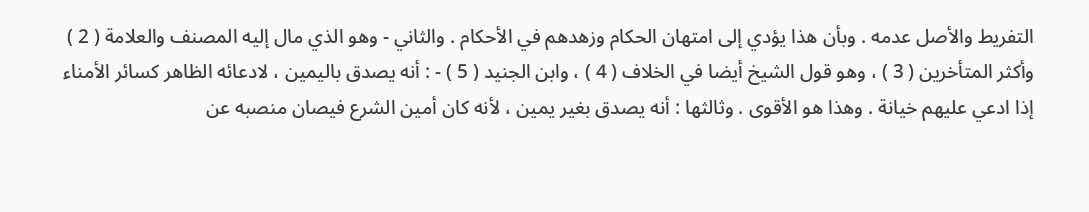التفريط والأصل عدمه . وبأن هذا يؤدي إلى امتهان الحكام وزهدهم في الأحكام . والثاني - وهو الذي مال إليه المصنف والعلامة ( 2 ) وأكثر المتأخرين ( 3 ) ، وهو قول الشيخ أيضا في الخلاف ( 4 ) ، وابن الجنيد ( 5 ) - : أنه يصدق باليمين ، لادعائه الظاهر كسائر الأمناء إذا ادعي عليهم خيانة . وهذا هو الأقوى . وثالثها : أنه يصدق بغير يمين ، لأنه كان أمين الشرع فيصان منصبه عن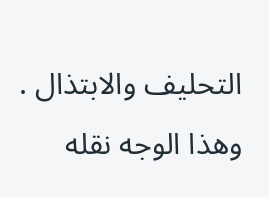التحليف والابتذال . وهذا الوجه نقله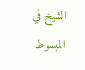الشيخ في المبسوط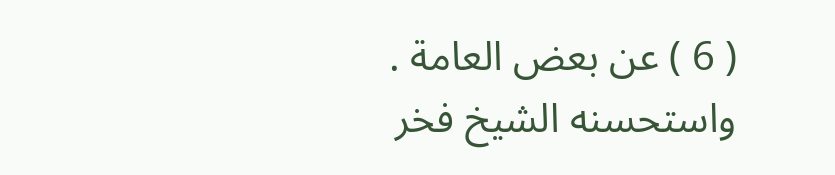( 6 ) عن بعض العامة . واستحسنه الشيخ فخر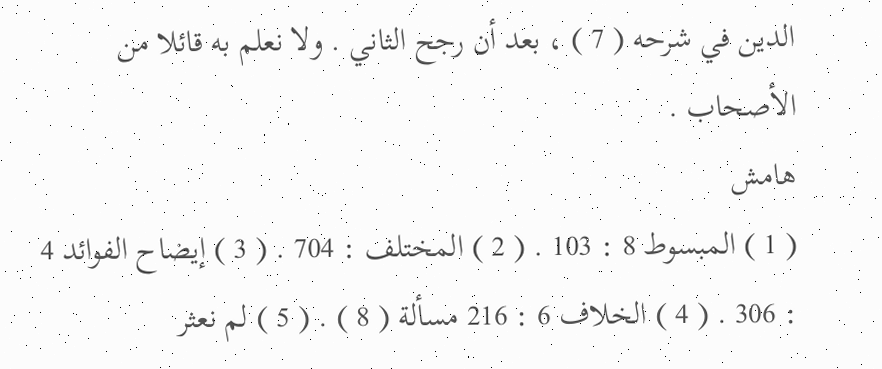الدين في شرحه ( 7 ) ، بعد أن رجح الثاني . ولا نعلم به قائلا من الأصحاب .
هامش
( 1 ) المبسوط 8 : 103 . ( 2 ) المختلف : 704 . ( 3 ) إيضاح الفوائد 4 : 306 . ( 4 ) الخلاف 6 : 216 مسألة ( 8 ) . ( 5 ) لم نعثر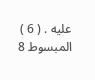عليه . ( 6 ) المبسوط 8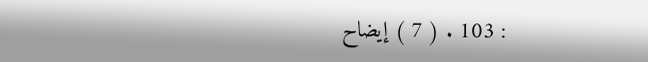: 103 . ( 7 ) إيضاح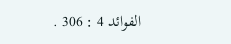الفوائد 4 : 306 .